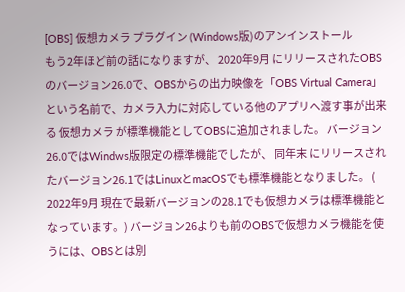[OBS] 仮想カメラ プラグイン (Windows版)のアンインストール
もう2年ほど前の話になりますが、 2020年9月 にリリースされたOBSのバージョン26.0で、OBSからの出力映像を「OBS Virtual Camera」という名前で、カメラ入力に対応している他のアプリへ渡す事が出来る 仮想カメラ が標準機能としてOBSに追加されました。 バージョン26.0ではWindws版限定の標準機能でしたが、 同年末 にリリースされたバージョン26.1ではLinuxとmacOSでも標準機能となりました。 ( 2022年9月 現在で最新バージョンの28.1でも仮想カメラは標準機能となっています。) バージョン26よりも前のOBSで仮想カメラ機能を使うには、OBSとは別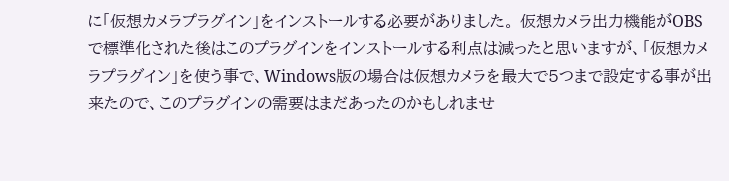に「仮想カメラプラグイン」をインストールする必要がありました。 仮想カメラ出力機能がOBSで標準化された後はこのプラグインをインストールする利点は減ったと思いますが、「仮想カメラプラグイン」を使う事で、Windows版の場合は仮想カメラを最大で5つまで設定する事が出来たので、このプラグインの需要はまだあったのかもしれませ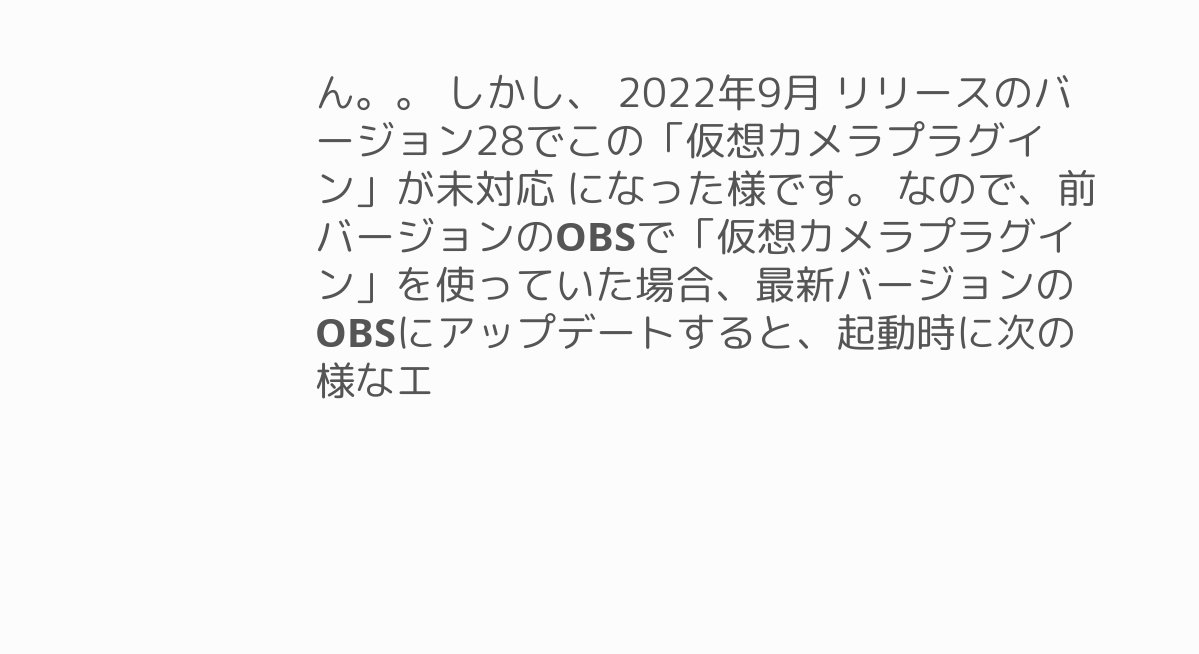ん。。 しかし、 2022年9月 リリースのバージョン28でこの「仮想カメラプラグイン」が未対応 になった様です。 なので、前バージョンのOBSで「仮想カメラプラグイン」を使っていた場合、最新バージョンのOBSにアップデートすると、起動時に次の様なエ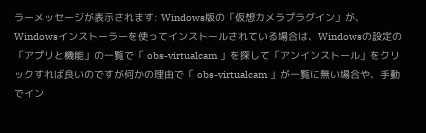ラーメッセージが表示されます: Windows版の「仮想カメラプラグイン」が、Windowsインストーラーを使ってインストールされている場合は、Windowsの設定の「アプリと機能」の一覧で「 obs-virtualcam 」を探して「アンインストール」をクリックすれば良いのですが何かの理由で「 obs-virtualcam 」が一覧に無い場合や、手動でイン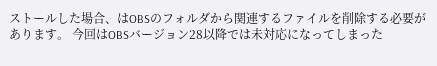ストールした場合、はOBSのフォルダから関連するファイルを削除する必要があります。 今回はOBSバージョン28以降では未対応になってしまった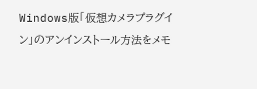Windows版「仮想カメラプラグイン」のアンインストール方法をメモ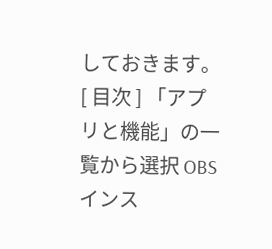しておきます。 [ 目次 ] 「アプリと機能」の一覧から選択 OBSインス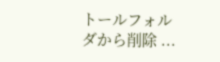トールフォルダから削除 ...